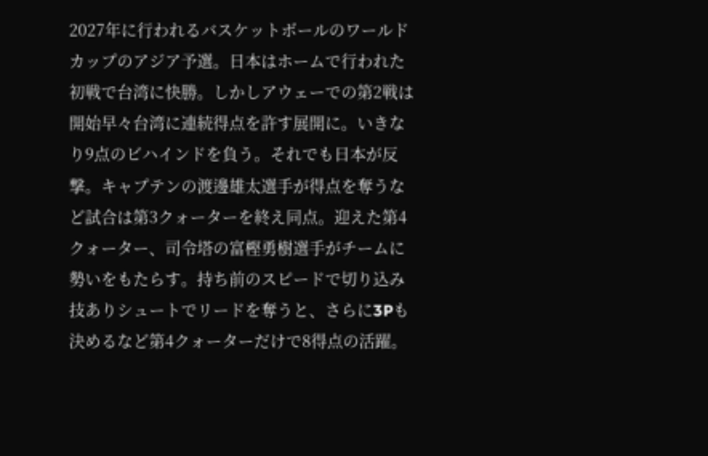2027年に行われるバスケットボールのワールドカップのアジア予選。日本はホームで行われた初戦で台湾に快勝。しかしアウェーでの第2戦は開始早々台湾に連続得点を許す展開に。いきなり9点のビハインドを負う。それでも日本が反撃。キャプテンの渡邊雄太選手が得点を奪うなど試合は第3クォーターを終え同点。迎えた第4クォーター、司令塔の富樫勇樹選手がチームに勢いをもたらす。持ち前のスピードで切り込み技ありシュートでリードを奪うと、さらに3Pも決めるなど第4クォーターだけで8得点の活躍。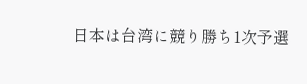日本は台湾に競り勝ち1次予選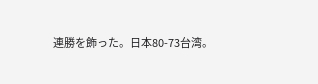連勝を飾った。日本80-73台湾。